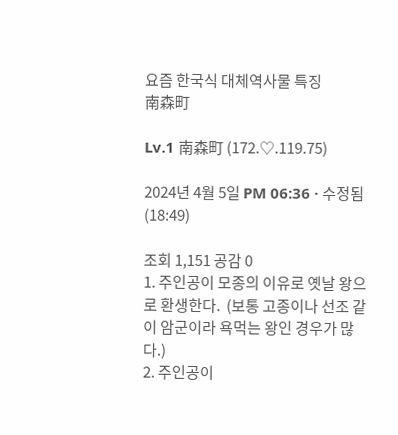요즘 한국식 대체역사물 특징
南森町

Lv.1 南森町 (172.♡.119.75)

2024년 4월 5일 PM 06:36 · 수정됨(18:49)

조회 1,151 공감 0
1. 주인공이 모종의 이유로 옛날 왕으로 환생한다.  (보통 고종이나 선조 같이 암군이라 욕먹는 왕인 경우가 많다.)
2. 주인공이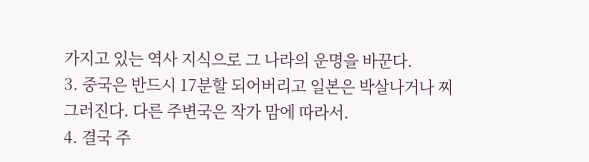가지고 있는 역사 지식으로 그 나라의 운명을 바꾼다.
3. 중국은 반드시 17분할 되어버리고 일본은 박살나거나 찌그러진다. 다른 주변국은 작가 맘에 따라서.
4. 결국 주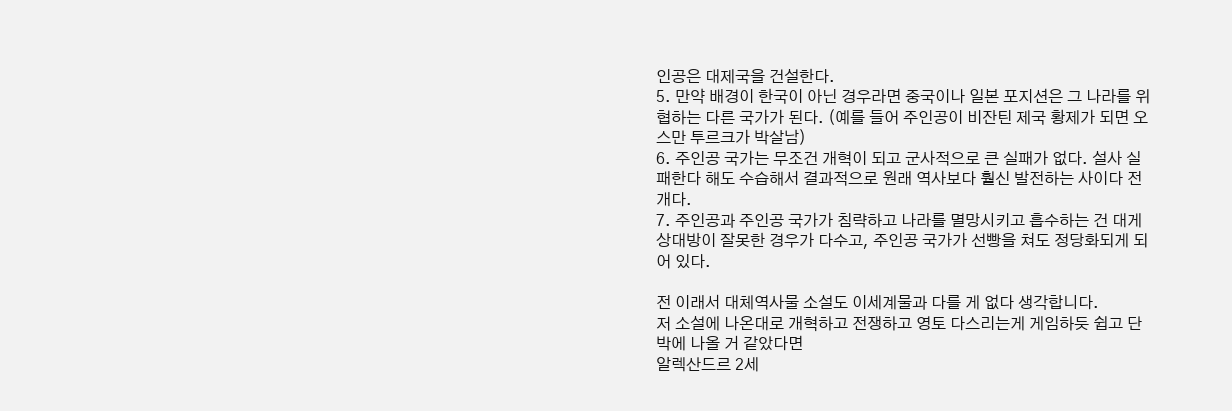인공은 대제국을 건설한다.
5. 만약 배경이 한국이 아닌 경우라면 중국이나 일본 포지션은 그 나라를 위협하는 다른 국가가 된다. (예를 들어 주인공이 비잔틴 제국 황제가 되면 오스만 투르크가 박살남)
6. 주인공 국가는 무조건 개혁이 되고 군사적으로 큰 실패가 없다. 설사 실패한다 해도 수습해서 결과적으로 원래 역사보다 훨신 발전하는 사이다 전개다.
7. 주인공과 주인공 국가가 침략하고 나라를 멸망시키고 흡수하는 건 대게 상대방이 잘못한 경우가 다수고, 주인공 국가가 선빵을 쳐도 정당화되게 되어 있다.

전 이래서 대체역사물 소설도 이세계물과 다를 게 없다 생각합니다.
저 소설에 나온대로 개혁하고 전쟁하고 영토 다스리는게 게임하듯 쉽고 단박에 나올 거 같았다면
알렉산드르 2세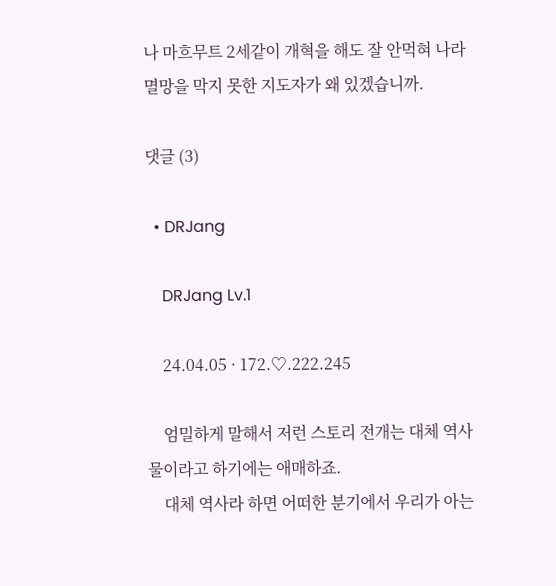나 마흐무트 2세같이 개혁을 해도 잘 안먹혀 나라 멸망을 막지 못한 지도자가 왜 있겠습니까.

댓글 (3)

  • DRJang

    DRJang Lv.1

    24.04.05 · 172.♡.222.245

    엄밀하게 말해서 저런 스토리 전개는 대체 역사물이라고 하기에는 애매하죠.
    대체 역사라 하면 어떠한 분기에서 우리가 아는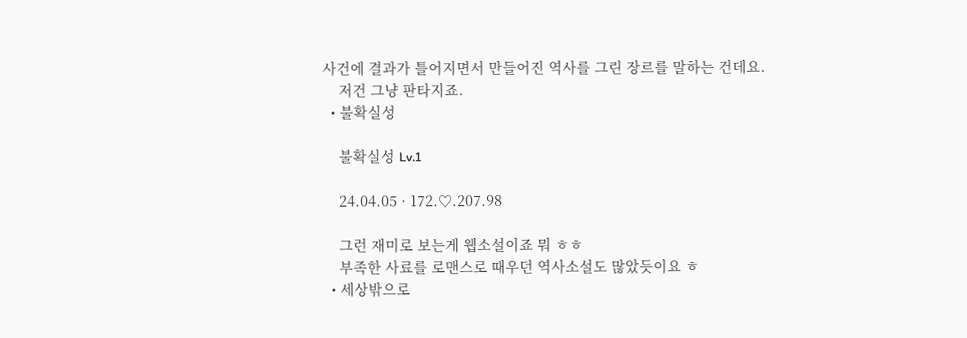사건에 결과가 틀어지면서 만들어진 역사를 그린 장르를 말하는 건데요.
    저건 그냥 판타지죠.
  • 불확실성

    불확실성 Lv.1

    24.04.05 · 172.♡.207.98

    그런 재미로 보는게 웹소설이죠 뭐 ㅎㅎ
    부족한 사료를 로맨스로 때우던 역사소설도 많았듯이요 ㅎ
  • 세상밖으로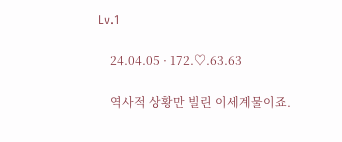Lv.1

    24.04.05 · 172.♡.63.63

    역사적 상황만 빌린 이세계물이죠.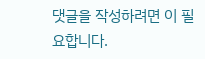댓글을 작성하려면 이 필요합니다.